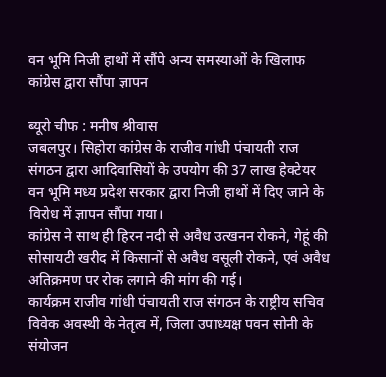वन भूमि निजी हाथों में सौंपे अन्य समस्याओं के खिलाफ कांग्रेस द्वारा सौंपा ज्ञापन

ब्यूरो चीफ : मनीष श्रीवास
जबलपुर। सिहोरा कांग्रेस के राजीव गांधी पंचायती राज संगठन द्वारा आदिवासियों के उपयोग की 37 लाख हेक्टेयर वन भूमि मध्य प्रदेश सरकार द्वारा निजी हाथों में दिए जाने के विरोध में ज्ञापन सौंपा गया।
कांग्रेस ने साथ ही हिरन नदी से अवैध उत्खनन रोकने, गेहूं की सोसायटी खरीद में किसानों से अवैध वसूली रोकने, एवं अवैध अतिक्रमण पर रोक लगाने की मांग की गई।
कार्यक्रम राजीव गांधी पंचायती राज संगठन के राष्ट्रीय सचिव विवेक अवस्थी के नेतृत्व में, जिला उपाध्यक्ष पवन सोनी के संयोजन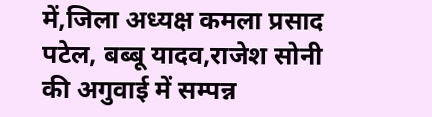में,जिला अध्यक्ष कमला प्रसाद पटेल, बब्बू यादव,राजेश सोनी की अगुवाई में सम्पन्न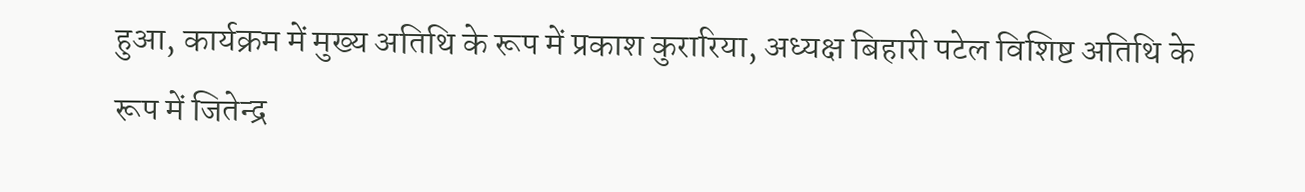हुआ, कार्यक्रम में मुख्य अतिथि के रूप में प्रकाश कुरारिया, अध्यक्ष बिहारी पटेल विशिष्ट अतिथि के रूप में जितेन्द्र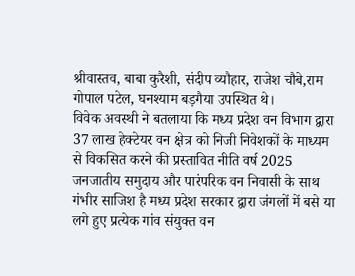श्रीवास्तव, बाबा कुरैशी, संदीप व्यौहार, राजेश चौबे,राम गोपाल पटेल, घनश्याम बड़गैया उपस्थित थे।
विवेक अवस्थी ने बतलाया कि मध्य प्रदेश वन विभाग द्वारा 37 लाख हेक्टेयर वन क्षेत्र को निजी निवेशकों के माध्यम से विकसित करने की प्रस्तावित नीति वर्ष 2025 जनजातीय समुदाय और पारंपरिक वन निवासी के साथ गंभीर साजिश है मध्य प्रदेश सरकार द्वारा जंगलों में बसे या लगे हुए प्रत्येक गांव संयुक्त वन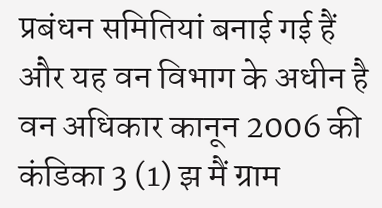प्रबंधन समितियां बनाई गई हैं और यह वन विभाग के अधीन है वन अधिकार कानून 2006 की कंडिका 3 (1) झ मैं ग्राम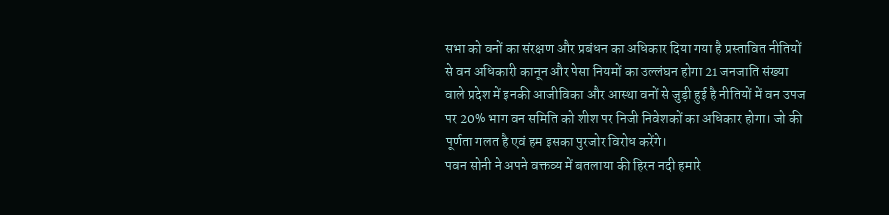सभा को वनों का संरक्षण और प्रबंधन का अधिकार दिया गया है प्रस्तावित नीतियों से वन अधिकारी कानून और पेसा नियमों का उल्लंघन होगा 21 जनजाति संख्या वाले प्रदेश में इनकी आजीविका और आस्था वनों से जुड़ी हुई है नीतियों में वन उपज पर 20% भाग वन समिति को शीश पर निजी निवेशकों का अधिकार होगा। जो की पूर्णता गलत है एवं हम इसका पुरजोर विरोध करेंगे।
पवन सोनी ने अपने वक्तव्य में बतलाया की हिरन नदी हमारे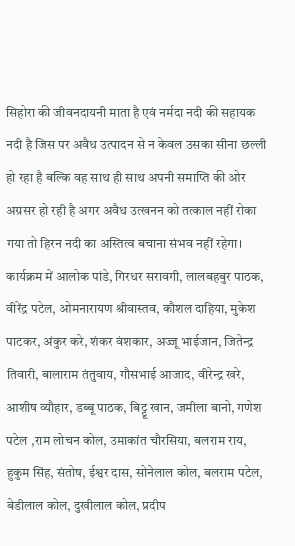सिहोरा की जीवनदायनी माता है एवं नर्मदा नदी की सहायक नदी है जिस पर अवैध उत्पादन से न केवल उसका सीना छल्ली हो रहा है बल्कि वह साथ ही साथ अपनी समाप्ति की ओर अग्रसर हो रही है अगर अवैध उत्खनन को तत्काल नहीं रोका गया तो हिरन नदी का अस्तित्व बचाना संभव नहीं रहेगा।
कार्यक्रम में आलोक पांडे, गिरधर सरावगी, लालबहबुर पाठक, वीरेंद्र पटेल, ओमनारायण श्रीवास्तव, कौशल दाहिया, मुकेश पाटकर, अंकुर करे, शंकर वंशकार, अज्जू भाईजान, जितेन्द्र तिवारी, बालाराम तंतुवाय, गौसभाई आजाद, वीरेन्द्र खरे, आशीष व्यौहार, डब्बू पाठक, बिट्टू खान, जमीला बानो, गणेश पटेल ,राम लोचन कोल, उमाकांत चौरसिया, बलराम राय, हुकुम सिंह, संतोष, ईश्वर दास, सोनेलाल कोल, बलराम पटेल, बेडीलाल कोल, दुखीलाल कोल, प्रदीप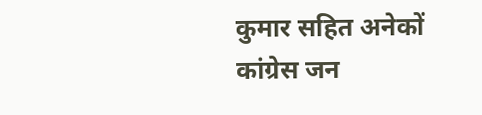कुमार सहित अनेकों कांग्रेस जन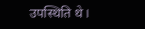उपस्थिति थे।